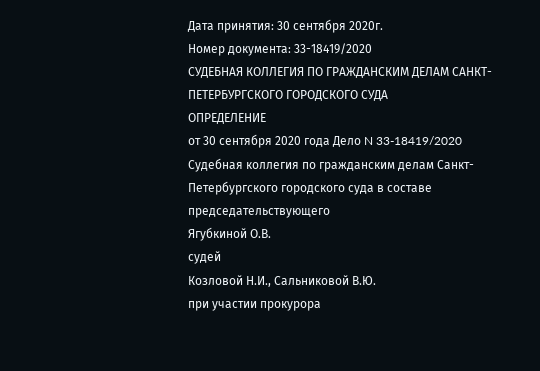Дата принятия: 30 сентября 2020г.
Номер документа: 33-18419/2020
СУДЕБНАЯ КОЛЛЕГИЯ ПО ГРАЖДАНСКИМ ДЕЛАМ САНКТ-ПЕТЕРБУРГСКОГО ГОРОДСКОГО СУДА
ОПРЕДЕЛЕНИЕ
от 30 сентября 2020 года Дело N 33-18419/2020
Судебная коллегия по гражданским делам Санкт-Петербургского городского суда в составе
председательствующего
Ягубкиной О.В.
судей
Козловой Н.И., Сальниковой В.Ю.
при участии прокурора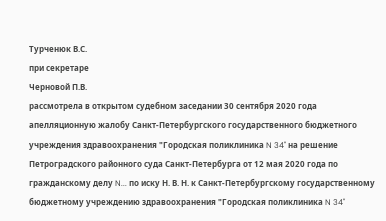Турченюк В.С.
при секретаре
Черновой П.В.
рассмотрела в открытом судебном заседании 30 сентября 2020 года апелляционную жалобу Санкт-Петербургского государственного бюджетного учреждения здравоохранения "Городская поликлиника N 34" на решение Петроградского районного суда Санкт-Петербурга от 12 мая 2020 года по гражданскому делу N... по иску Н. В. Н. к Санкт-Петербургскому государственному бюджетному учреждению здравоохранения "Городская поликлиника N 34"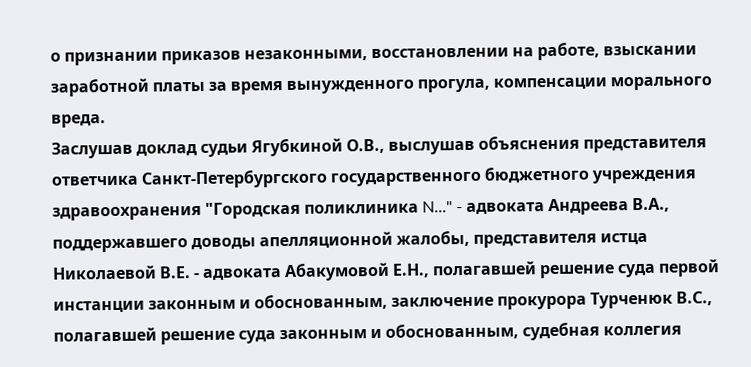о признании приказов незаконными, восстановлении на работе, взыскании заработной платы за время вынужденного прогула, компенсации морального вреда.
Заслушав доклад судьи Ягубкиной О.В., выслушав объяснения представителя ответчика Санкт-Петербургского государственного бюджетного учреждения здравоохранения "Городская поликлиника N..." - адвоката Андреева В.А., поддержавшего доводы апелляционной жалобы, представителя истца Николаевой В.Е. - адвоката Абакумовой Е.Н., полагавшей решение суда первой инстанции законным и обоснованным, заключение прокурора Турченюк В.С., полагавшей решение суда законным и обоснованным, судебная коллегия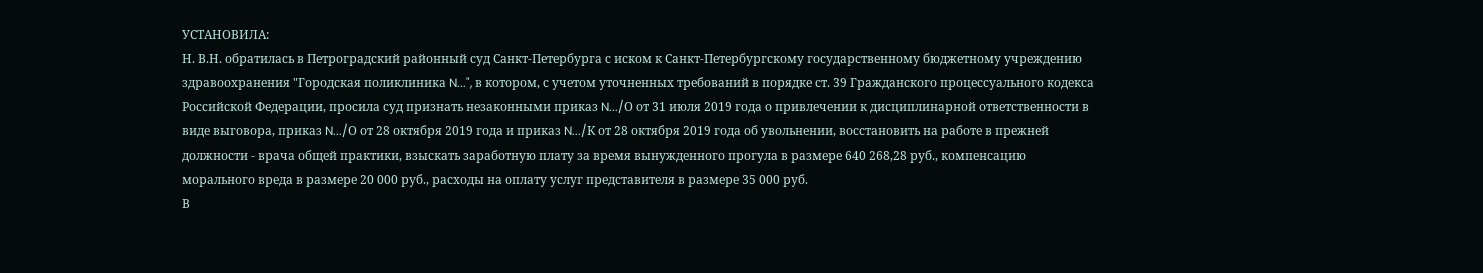УСТАНОВИЛА:
Н. В.Н. обратилась в Петроградский районный суд Санкт-Петербурга с иском к Санкт-Петербургскому государственному бюджетному учреждению здравоохранения "Городская поликлиника N...", в котором, с учетом уточненных требований в порядке ст. 39 Гражданского процессуального кодекса Российской Федерации, просила суд признать незаконными приказ N.../О от 31 июля 2019 года о привлечении к дисциплинарной ответственности в виде выговора, приказ N.../О от 28 октября 2019 года и приказ N.../К от 28 октября 2019 года об увольнении, восстановить на работе в прежней должности - врача общей практики, взыскать заработную плату за время вынужденного прогула в размере 640 268,28 руб., компенсацию морального вреда в размере 20 000 руб., расходы на оплату услуг представителя в размере 35 000 руб.
В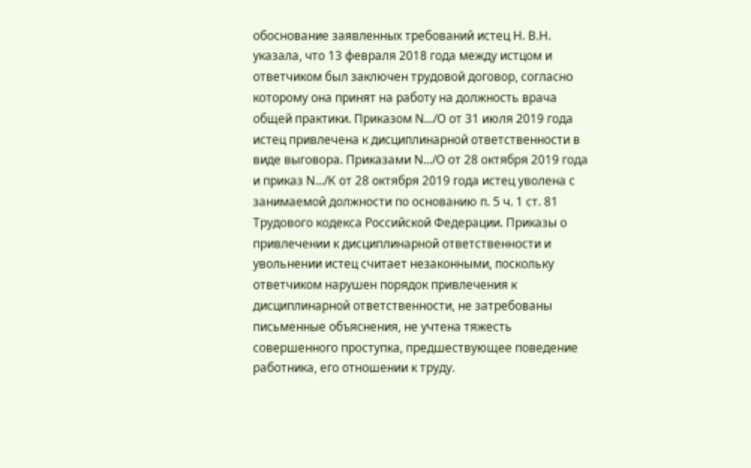обоснование заявленных требований истец Н. В.Н. указала, что 13 февраля 2018 года между истцом и ответчиком был заключен трудовой договор, согласно которому она принят на работу на должность врача общей практики. Приказом N.../О от 31 июля 2019 года истец привлечена к дисциплинарной ответственности в виде выговора. Приказами N.../О от 28 октября 2019 года и приказ N.../К от 28 октября 2019 года истец уволена с занимаемой должности по основанию п. 5 ч. 1 ст. 81 Трудового кодекса Российской Федерации. Приказы о привлечении к дисциплинарной ответственности и увольнении истец считает незаконными, поскольку ответчиком нарушен порядок привлечения к дисциплинарной ответственности, не затребованы письменные объяснения, не учтена тяжесть совершенного проступка, предшествующее поведение работника, его отношении к труду.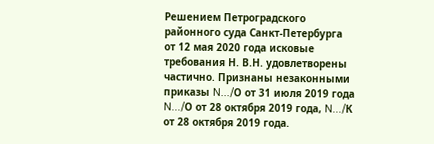Решением Петроградского районного суда Санкт-Петербурга от 12 мая 2020 года исковые требования Н. В.Н. удовлетворены частично. Признаны незаконными приказы N.../О от 31 июля 2019 года N.../О от 28 октября 2019 года, N.../К от 28 октября 2019 года.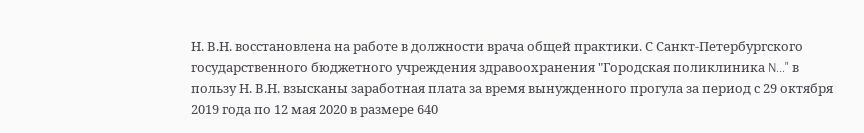Н. В.Н. восстановлена на работе в должности врача общей практики. С Санкт-Петербургского государственного бюджетного учреждения здравоохранения "Городская поликлиника N..." в пользу Н. В.Н. взысканы заработная плата за время вынужденного прогула за период с 29 октября 2019 года по 12 мая 2020 в размере 640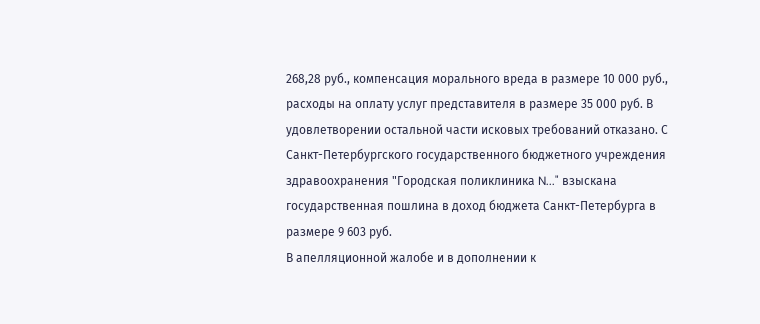268,28 руб., компенсация морального вреда в размере 10 000 руб., расходы на оплату услуг представителя в размере 35 000 руб. В удовлетворении остальной части исковых требований отказано. С Санкт-Петербургского государственного бюджетного учреждения здравоохранения "Городская поликлиника N..." взыскана государственная пошлина в доход бюджета Санкт-Петербурга в размере 9 603 руб.
В апелляционной жалобе и в дополнении к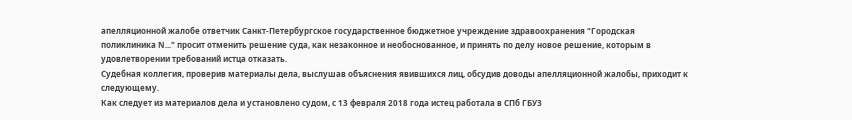апелляционной жалобе ответчик Санкт-Петербургское государственное бюджетное учреждение здравоохранения "Городская поликлиника N..." просит отменить решение суда, как незаконное и необоснованное, и принять по делу новое решение, которым в удовлетворении требований истца отказать.
Судебная коллегия, проверив материалы дела, выслушав объяснения явившихся лиц, обсудив доводы апелляционной жалобы, приходит к следующему.
Как следует из материалов дела и установлено судом, с 13 февраля 2018 года истец работала в СПб ГБУЗ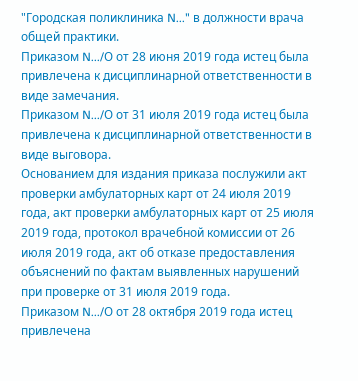"Городская поликлиника N..." в должности врача общей практики.
Приказом N.../О от 28 июня 2019 года истец была привлечена к дисциплинарной ответственности в виде замечания.
Приказом N.../О от 31 июля 2019 года истец была привлечена к дисциплинарной ответственности в виде выговора.
Основанием для издания приказа послужили акт проверки амбулаторных карт от 24 июля 2019 года, акт проверки амбулаторных карт от 25 июля 2019 года, протокол врачебной комиссии от 26 июля 2019 года, акт об отказе предоставления объяснений по фактам выявленных нарушений при проверке от 31 июля 2019 года.
Приказом N.../О от 28 октября 2019 года истец привлечена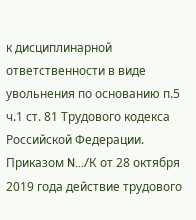к дисциплинарной ответственности в виде увольнения по основанию п.5 ч.1 ст. 81 Трудового кодекса Российской Федерации.
Приказом N.../К от 28 октября 2019 года действие трудового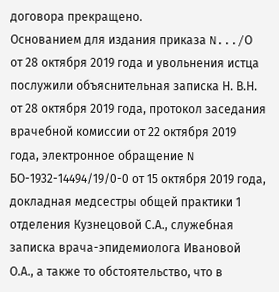договора прекращено.
Основанием для издания приказа N.../О от 28 октября 2019 года и увольнения истца послужили объяснительная записка Н. В.Н. от 28 октября 2019 года, протокол заседания врачебной комиссии от 22 октября 2019 года, электронное обращение N БО-1932-14494/19/0-0 от 15 октября 2019 года, докладная медсестры общей практики 1 отделения Кузнецовой С.А., служебная записка врача-эпидемиолога Ивановой О.А., а также то обстоятельство, что в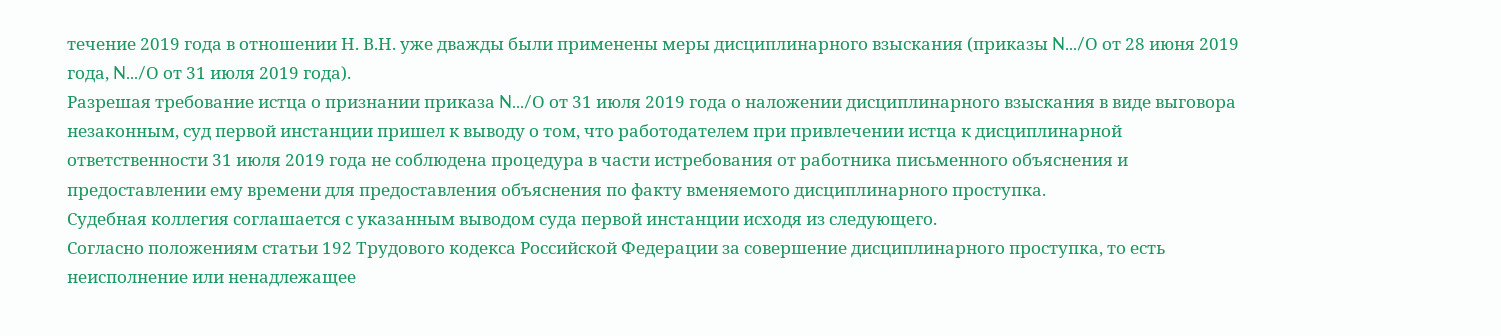течение 2019 года в отношении Н. В.Н. уже дважды были применены меры дисциплинарного взыскания (приказы N.../О от 28 июня 2019 года, N.../О от 31 июля 2019 года).
Разрешая требование истца о признании приказа N.../О от 31 июля 2019 года о наложении дисциплинарного взыскания в виде выговора незаконным, суд первой инстанции пришел к выводу о том, что работодателем при привлечении истца к дисциплинарной ответственности 31 июля 2019 года не соблюдена процедура в части истребования от работника письменного объяснения и предоставлении ему времени для предоставления объяснения по факту вменяемого дисциплинарного проступка.
Судебная коллегия соглашается с указанным выводом суда первой инстанции исходя из следующего.
Согласно положениям статьи 192 Трудового кодекса Российской Федерации за совершение дисциплинарного проступка, то есть неисполнение или ненадлежащее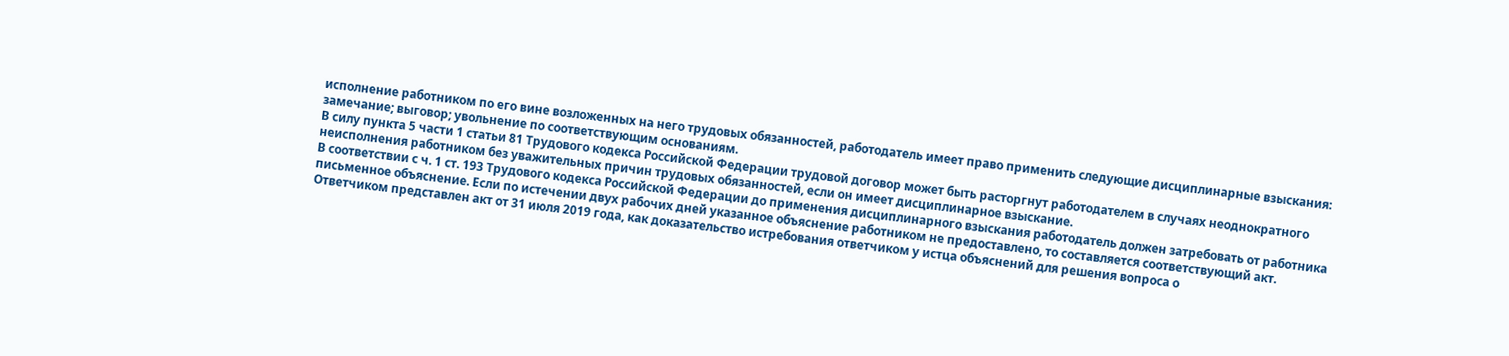исполнение работником по его вине возложенных на него трудовых обязанностей, работодатель имеет право применить следующие дисциплинарные взыскания: замечание; выговор; увольнение по соответствующим основаниям.
В силу пункта 5 части 1 статьи 81 Трудового кодекса Российской Федерации трудовой договор может быть расторгнут работодателем в случаях неоднократного неисполнения работником без уважительных причин трудовых обязанностей, если он имеет дисциплинарное взыскание.
В соответствии с ч. 1 ст. 193 Трудового кодекса Российской Федерации до применения дисциплинарного взыскания работодатель должен затребовать от работника письменное объяснение. Если по истечении двух рабочих дней указанное объяснение работником не предоставлено, то составляется соответствующий акт.
Ответчиком представлен акт от 31 июля 2019 года, как доказательство истребования ответчиком у истца объяснений для решения вопроса о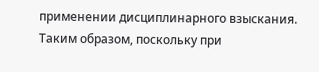применении дисциплинарного взыскания.
Таким образом, поскольку при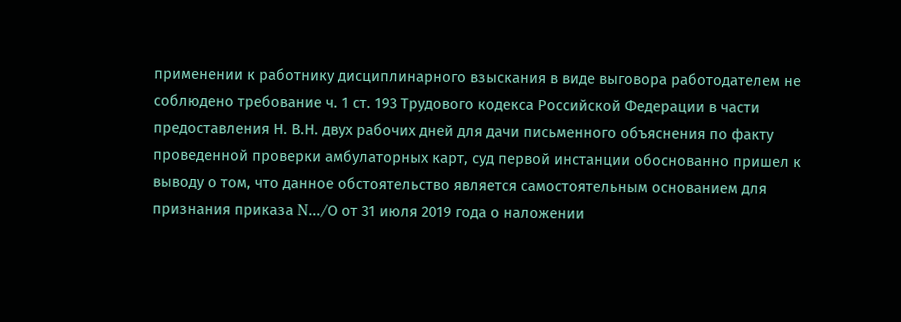применении к работнику дисциплинарного взыскания в виде выговора работодателем не соблюдено требование ч. 1 ст. 193 Трудового кодекса Российской Федерации в части предоставления Н. В.Н. двух рабочих дней для дачи письменного объяснения по факту проведенной проверки амбулаторных карт, суд первой инстанции обоснованно пришел к выводу о том, что данное обстоятельство является самостоятельным основанием для признания приказа N.../О от 31 июля 2019 года о наложении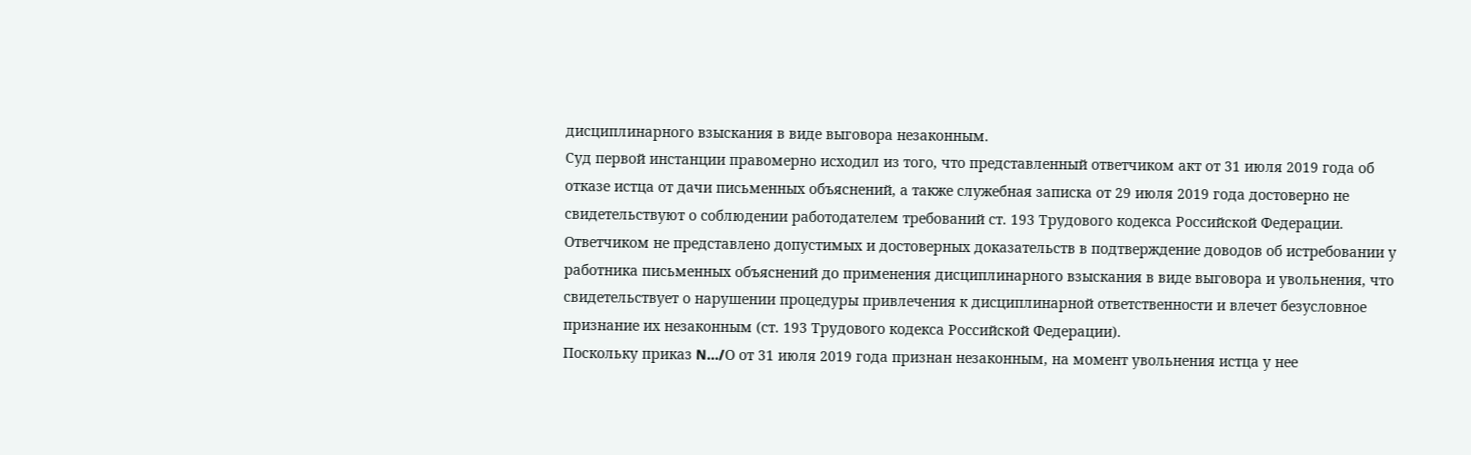дисциплинарного взыскания в виде выговора незаконным.
Суд первой инстанции правомерно исходил из того, что представленный ответчиком акт от 31 июля 2019 года об отказе истца от дачи письменных объяснений, а также служебная записка от 29 июля 2019 года достоверно не свидетельствуют о соблюдении работодателем требований ст. 193 Трудового кодекса Российской Федерации.
Ответчиком не представлено допустимых и достоверных доказательств в подтверждение доводов об истребовании у работника письменных объяснений до применения дисциплинарного взыскания в виде выговора и увольнения, что свидетельствует о нарушении процедуры привлечения к дисциплинарной ответственности и влечет безусловное признание их незаконным (ст. 193 Трудового кодекса Российской Федерации).
Поскольку приказ N.../О от 31 июля 2019 года признан незаконным, на момент увольнения истца у нее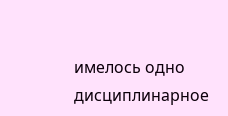имелось одно дисциплинарное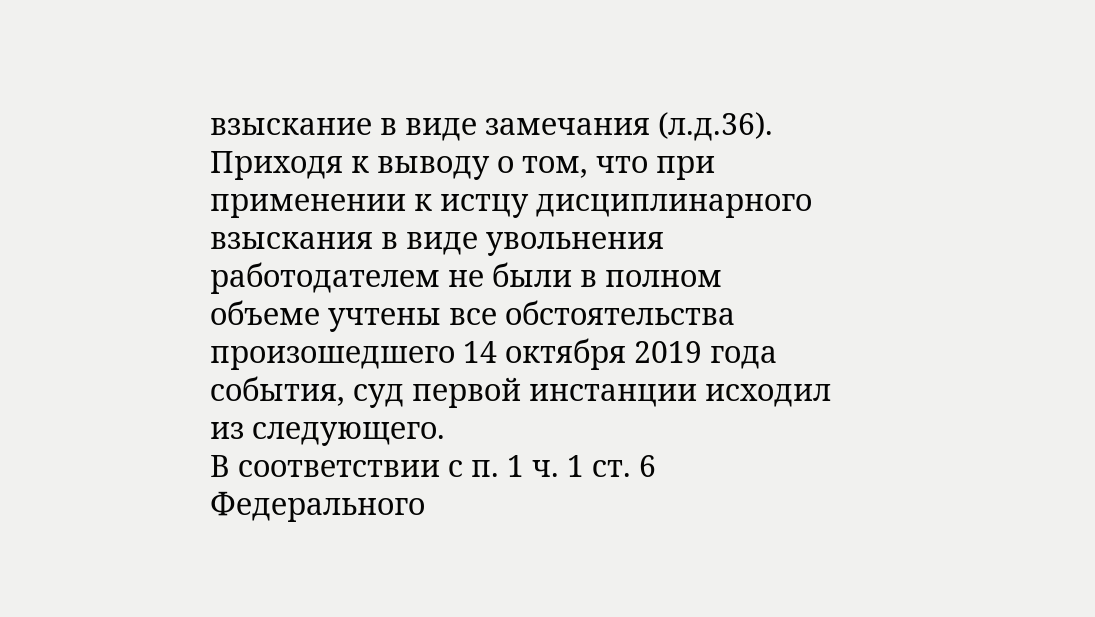взыскание в виде замечания (л.д.36).
Приходя к выводу о том, что при применении к истцу дисциплинарного взыскания в виде увольнения работодателем не были в полном объеме учтены все обстоятельства произошедшего 14 октября 2019 года события, суд первой инстанции исходил из следующего.
В соответствии с п. 1 ч. 1 ст. 6 Федерального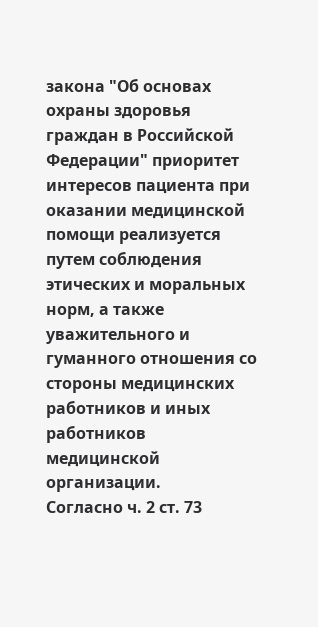закона "Об основах охраны здоровья граждан в Российской Федерации" приоритет интересов пациента при оказании медицинской помощи реализуется путем соблюдения этических и моральных норм, а также уважительного и гуманного отношения со стороны медицинских работников и иных работников медицинской организации.
Согласно ч. 2 ст. 73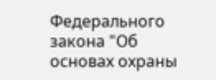Федерального закона "Об основах охраны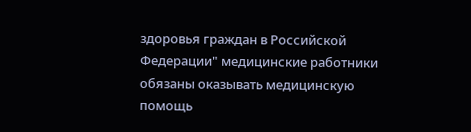здоровья граждан в Российской Федерации" медицинские работники обязаны оказывать медицинскую помощь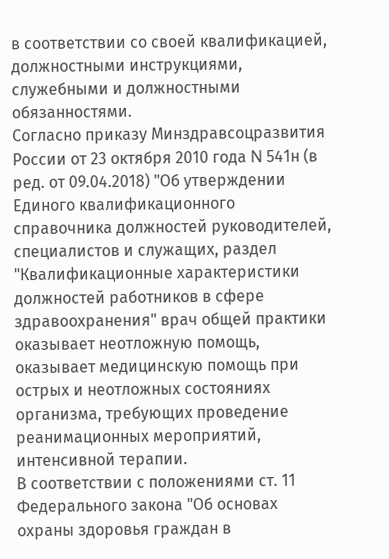в соответствии со своей квалификацией, должностными инструкциями, служебными и должностными обязанностями.
Согласно приказу Минздравсоцразвития России от 23 октября 2010 года N 541н (в ред. от 09.04.2018) "Об утверждении Единого квалификационного справочника должностей руководителей, специалистов и служащих, раздел "Квалификационные характеристики должностей работников в сфере здравоохранения" врач общей практики оказывает неотложную помощь, оказывает медицинскую помощь при острых и неотложных состояниях организма, требующих проведение реанимационных мероприятий, интенсивной терапии.
В соответствии с положениями ст. 11 Федерального закона "Об основах охраны здоровья граждан в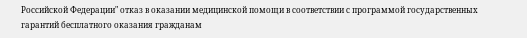Российской Федерации" отказ в оказании медицинской помощи в соответствии с программой государственных гарантий бесплатного оказания гражданам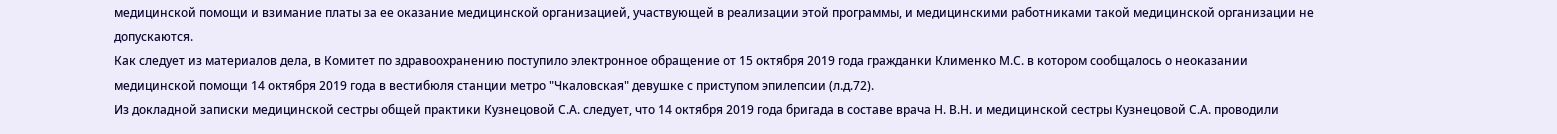медицинской помощи и взимание платы за ее оказание медицинской организацией, участвующей в реализации этой программы, и медицинскими работниками такой медицинской организации не допускаются.
Как следует из материалов дела, в Комитет по здравоохранению поступило электронное обращение от 15 октября 2019 года гражданки Клименко М.С. в котором сообщалось о неоказании медицинской помощи 14 октября 2019 года в вестибюля станции метро "Чкаловская" девушке с приступом эпилепсии (л.д.72).
Из докладной записки медицинской сестры общей практики Кузнецовой С.А. следует, что 14 октября 2019 года бригада в составе врача Н. В.Н. и медицинской сестры Кузнецовой С.А. проводили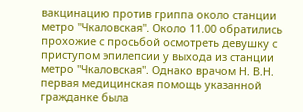вакцинацию против гриппа около станции метро "Чкаловская". Около 11.00 обратились прохожие с просьбой осмотреть девушку с приступом эпилепсии у выхода из станции метро "Чкаловская". Однако врачом Н. В.Н. первая медицинская помощь указанной гражданке была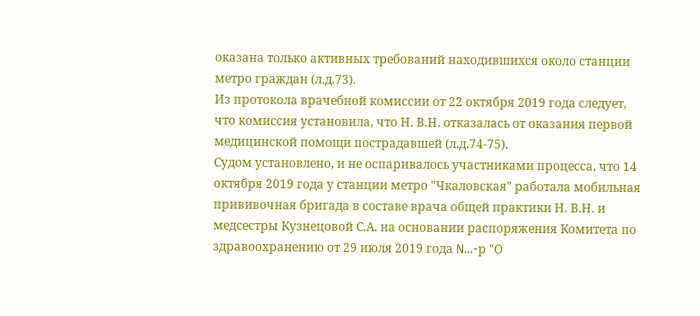оказана только активных требований находившихся около станции метро граждан (л.д.73).
Из протокола врачебной комиссии от 22 октября 2019 года следует, что комиссия установила, что Н. В.Н. отказалась от оказания первой медицинской помощи пострадавшей (л.д.74-75).
Судом установлено, и не оспаривалось участниками процесса, что 14 октября 2019 года у станции метро "Чкаловская" работала мобильная прививочная бригада в составе врача общей практики Н. В.Н. и медсестры Кузнецовой С.А. на основании распоряжения Комитета по здравоохранению от 29 июля 2019 года N...-р "О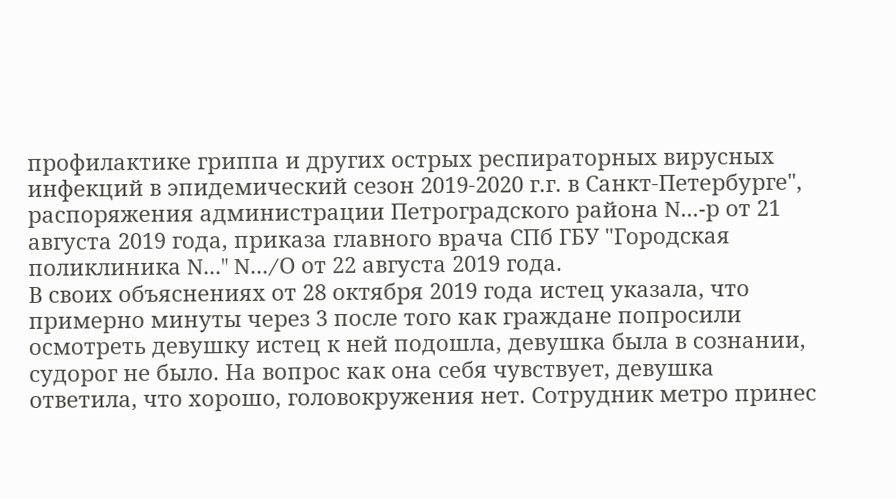профилактике гриппа и других острых респираторных вирусных инфекций в эпидемический сезон 2019-2020 г.г. в Санкт-Петербурге", распоряжения администрации Петроградского района N...-р от 21 августа 2019 года, приказа главного врача СПб ГБУ "Городская поликлиника N..." N.../О от 22 августа 2019 года.
В своих объяснениях от 28 октября 2019 года истец указала, что примерно минуты через 3 после того как граждане попросили осмотреть девушку истец к ней подошла, девушка была в сознании, судорог не было. На вопрос как она себя чувствует, девушка ответила, что хорошо, головокружения нет. Сотрудник метро принес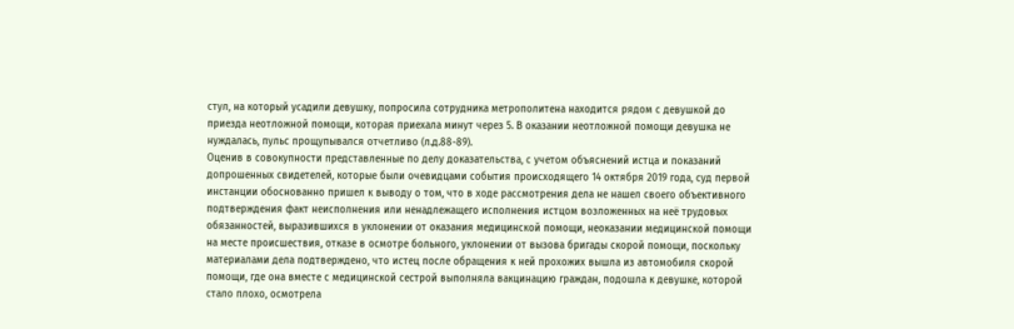стул, на который усадили девушку, попросила сотрудника метрополитена находится рядом с девушкой до приезда неотложной помощи, которая приехала минут через 5. В оказании неотложной помощи девушка не нуждалась, пульс прощупывался отчетливо (л.д.88-89).
Оценив в совокупности представленные по делу доказательства, с учетом объяснений истца и показаний допрошенных свидетелей, которые были очевидцами события происходящего 14 октября 2019 года, суд первой инстанции обоснованно пришел к выводу о том, что в ходе рассмотрения дела не нашел своего объективного подтверждения факт неисполнения или ненадлежащего исполнения истцом возложенных на неё трудовых обязанностей, выразившихся в уклонении от оказания медицинской помощи, неоказании медицинской помощи на месте происшествия, отказе в осмотре больного, уклонении от вызова бригады скорой помощи, поскольку материалами дела подтверждено, что истец после обращения к ней прохожих вышла из автомобиля скорой помощи, где она вместе с медицинской сестрой выполняла вакцинацию граждан, подошла к девушке, которой стало плохо, осмотрела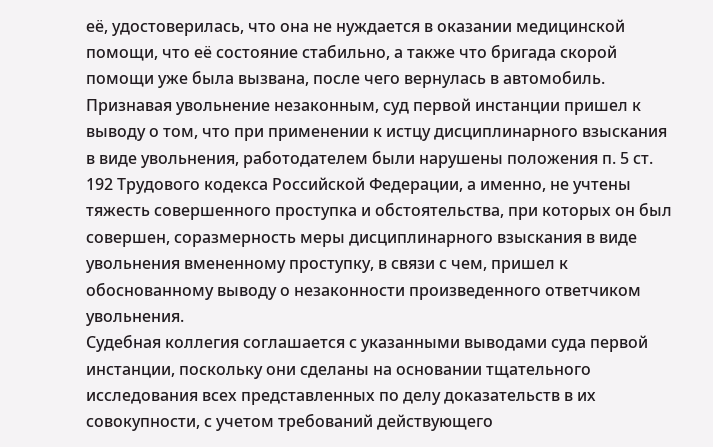её, удостоверилась, что она не нуждается в оказании медицинской помощи, что её состояние стабильно, а также что бригада скорой помощи уже была вызвана, после чего вернулась в автомобиль.
Признавая увольнение незаконным, суд первой инстанции пришел к выводу о том, что при применении к истцу дисциплинарного взыскания в виде увольнения, работодателем были нарушены положения п. 5 ст. 192 Трудового кодекса Российской Федерации, а именно, не учтены тяжесть совершенного проступка и обстоятельства, при которых он был совершен, соразмерность меры дисциплинарного взыскания в виде увольнения вмененному проступку, в связи с чем, пришел к обоснованному выводу о незаконности произведенного ответчиком увольнения.
Судебная коллегия соглашается с указанными выводами суда первой инстанции, поскольку они сделаны на основании тщательного исследования всех представленных по делу доказательств в их совокупности, с учетом требований действующего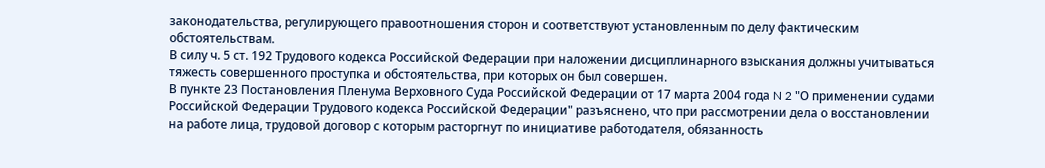законодательства, регулирующего правоотношения сторон и соответствуют установленным по делу фактическим обстоятельствам.
В силу ч. 5 ст. 192 Трудового кодекса Российской Федерации при наложении дисциплинарного взыскания должны учитываться тяжесть совершенного проступка и обстоятельства, при которых он был совершен.
В пункте 23 Постановления Пленума Верховного Суда Российской Федерации от 17 марта 2004 года N 2 "О применении судами Российской Федерации Трудового кодекса Российской Федерации" разъяснено, что при рассмотрении дела о восстановлении на работе лица, трудовой договор с которым расторгнут по инициативе работодателя, обязанность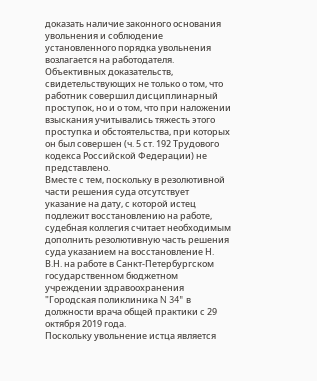доказать наличие законного основания увольнения и соблюдение установленного порядка увольнения возлагается на работодателя.
Объективных доказательств, свидетельствующих не только о том, что работник совершил дисциплинарный проступок, но и о том, что при наложении взыскания учитывались тяжесть этого проступка и обстоятельства, при которых он был совершен (ч. 5 ст. 192 Трудового кодекса Российской Федерации) не представлено.
Вместе с тем, поскольку в резолютивной части решения суда отсутствует указание на дату, с которой истец подлежит восстановлению на работе, судебная коллегия считает необходимым дополнить резолютивную часть решения суда указанием на восстановление Н. В.Н. на работе в Санкт-Петербургском государственном бюджетном учреждении здравоохранения "Городская поликлиника N 34" в должности врача общей практики с 29 октября 2019 года.
Поскольку увольнение истца является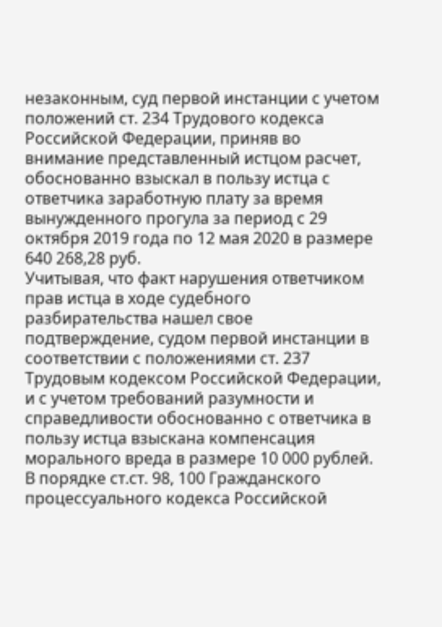незаконным, суд первой инстанции с учетом положений ст. 234 Трудового кодекса Российской Федерации, приняв во внимание представленный истцом расчет, обоснованно взыскал в пользу истца с ответчика заработную плату за время вынужденного прогула за период с 29 октября 2019 года по 12 мая 2020 в размере 640 268,28 руб.
Учитывая, что факт нарушения ответчиком прав истца в ходе судебного разбирательства нашел свое подтверждение, судом первой инстанции в соответствии с положениями ст. 237 Трудовым кодексом Российской Федерации, и с учетом требований разумности и справедливости обоснованно с ответчика в пользу истца взыскана компенсация морального вреда в размере 10 000 рублей.
В порядке ст.ст. 98, 100 Гражданского процессуального кодекса Российской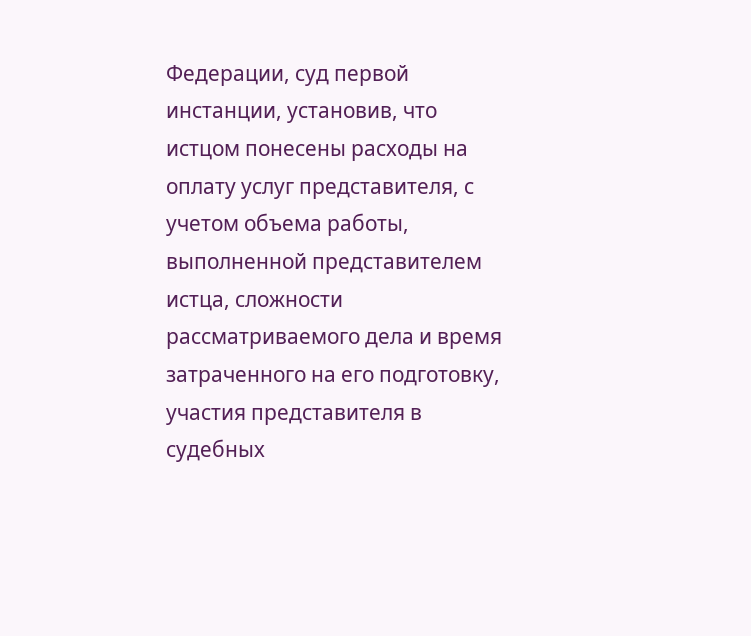Федерации, суд первой инстанции, установив, что истцом понесены расходы на оплату услуг представителя, с учетом объема работы, выполненной представителем истца, сложности рассматриваемого дела и время затраченного на его подготовку, участия представителя в судебных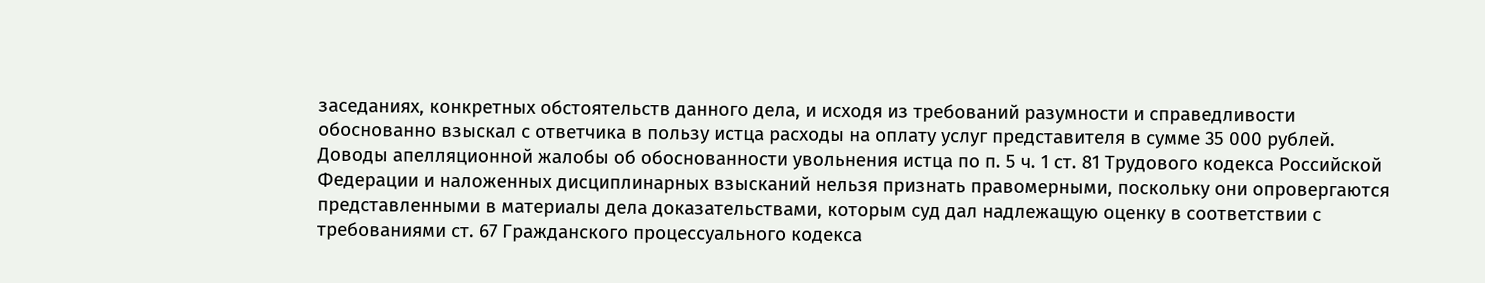заседаниях, конкретных обстоятельств данного дела, и исходя из требований разумности и справедливости обоснованно взыскал с ответчика в пользу истца расходы на оплату услуг представителя в сумме 35 000 рублей.
Доводы апелляционной жалобы об обоснованности увольнения истца по п. 5 ч. 1 ст. 81 Трудового кодекса Российской Федерации и наложенных дисциплинарных взысканий нельзя признать правомерными, поскольку они опровергаются представленными в материалы дела доказательствами, которым суд дал надлежащую оценку в соответствии с требованиями ст. 67 Гражданского процессуального кодекса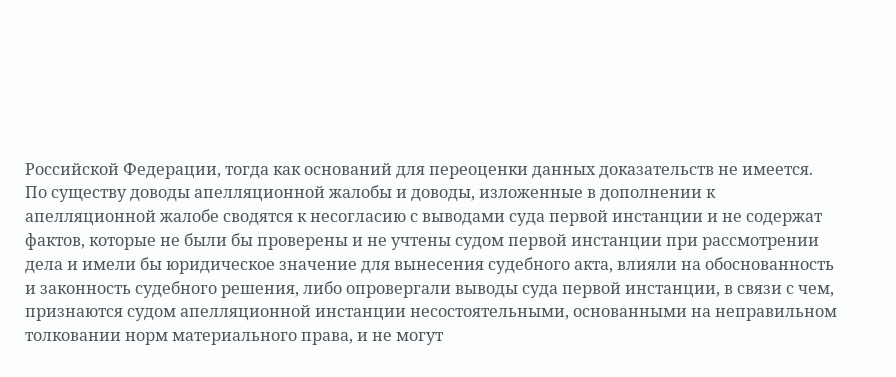Российской Федерации, тогда как оснований для переоценки данных доказательств не имеется.
По существу доводы апелляционной жалобы и доводы, изложенные в дополнении к апелляционной жалобе сводятся к несогласию с выводами суда первой инстанции и не содержат фактов, которые не были бы проверены и не учтены судом первой инстанции при рассмотрении дела и имели бы юридическое значение для вынесения судебного акта, влияли на обоснованность и законность судебного решения, либо опровергали выводы суда первой инстанции, в связи с чем, признаются судом апелляционной инстанции несостоятельными, основанными на неправильном толковании норм материального права, и не могут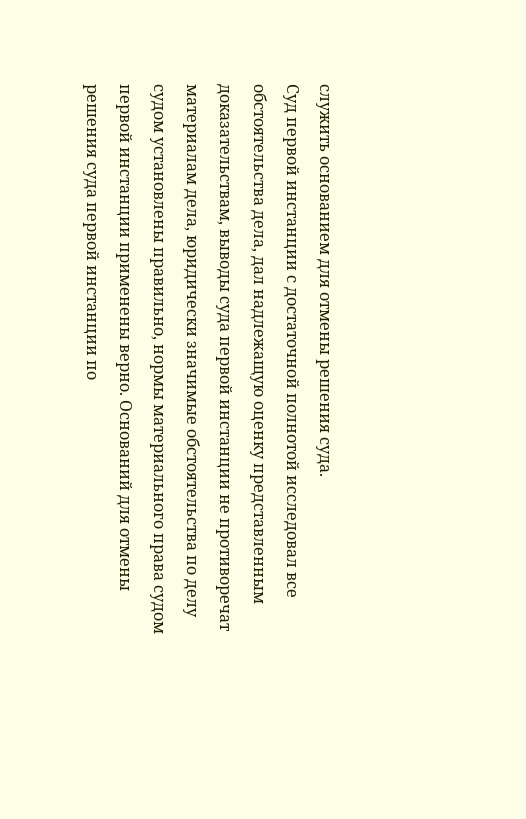служить основанием для отмены решения суда.
Суд первой инстанции с достаточной полнотой исследовал все обстоятельства дела, дал надлежащую оценку представленным доказательствам, выводы суда первой инстанции не противоречат материалам дела, юридически значимые обстоятельства по делу судом установлены правильно, нормы материального права судом первой инстанции применены верно. Оснований для отмены решения суда первой инстанции по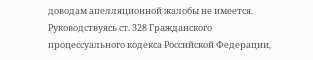доводам апелляционной жалобы не имеется.
Руководствуясь ст. 328 Гражданского процессуального кодекса Российской Федерации,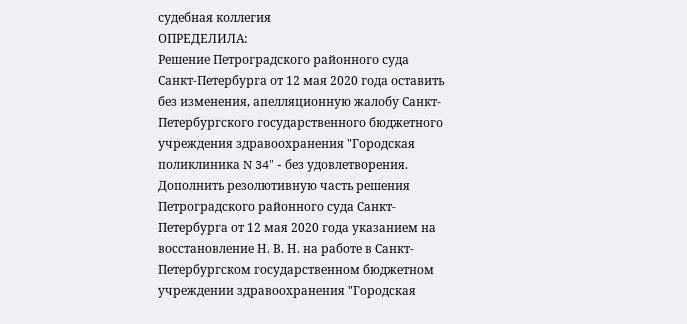судебная коллегия
ОПРЕДЕЛИЛА:
Решение Петроградского районного суда Санкт-Петербурга от 12 мая 2020 года оставить без изменения, апелляционную жалобу Санкт-Петербургского государственного бюджетного учреждения здравоохранения "Городская поликлиника N 34" - без удовлетворения.
Дополнить резолютивную часть решения Петроградского районного суда Санкт-Петербурга от 12 мая 2020 года указанием на восстановление Н. В. Н. на работе в Санкт-Петербургском государственном бюджетном учреждении здравоохранения "Городская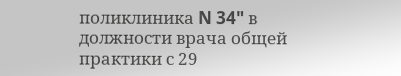поликлиника N 34" в должности врача общей практики с 29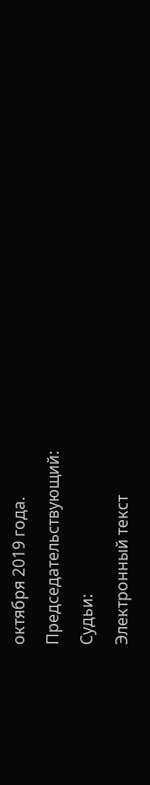октября 2019 года.
Председательствующий:
Судьи:
Электронный текст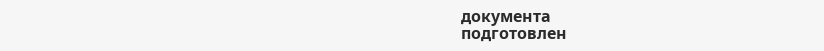документа
подготовлен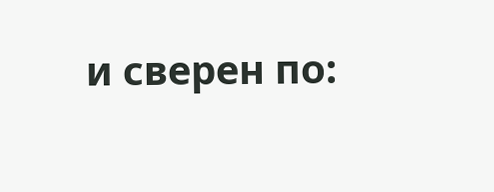и сверен по: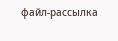файл-рассылка